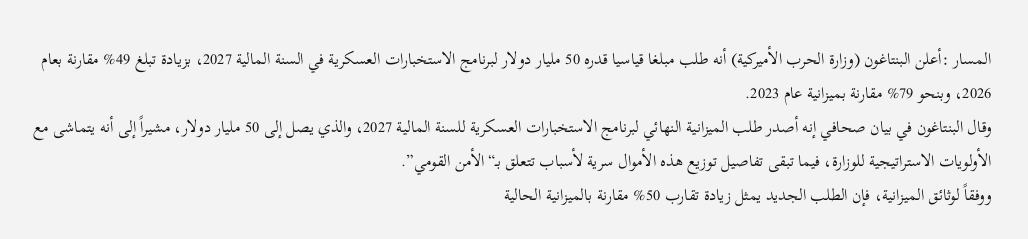المسار :أعلن البنتاغون (وزارة الحرب الأميركية) أنه طلب مبلغا قياسيا قدره 50 مليار دولار لبرنامج الاستخبارات العسكرية في السنة المالية 2027، بزيادة تبلغ 49% مقارنة بعام 2026، وبنحو 79% مقارنة بميزانية عام 2023.
وقال البنتاغون في بيان صحافي إنه أصدر طلب الميزانية النهائي لبرنامج الاستخبارات العسكرية للسنة المالية 2027، والذي يصل إلى 50 مليار دولار، مشيراً إلى أنه يتماشى مع الأولويات الاستراتيجية للوزارة، فيما تبقى تفاصيل توزيع هذه الأموال سرية لأسباب تتعلق بـ“الأمن القومي”.
ووفقاً لوثائق الميزانية، فإن الطلب الجديد يمثل زيادة تقارب 50% مقارنة بالميزانية الحالية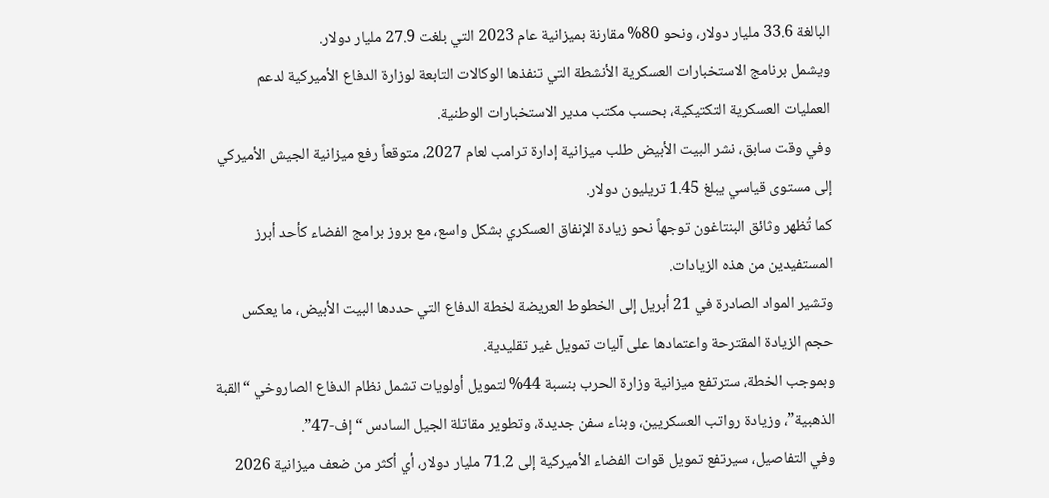البالغة 33.6 مليار دولار، ونحو 80% مقارنة بميزانية عام 2023 التي بلغت 27.9 مليار دولار.
ويشمل برنامج الاستخبارات العسكرية الأنشطة التي تنفذها الوكالات التابعة لوزارة الدفاع الأميركية لدعم العمليات العسكرية التكتيكية، بحسب مكتب مدير الاستخبارات الوطنية.
وفي وقت سابق، نشر البيت الأبيض طلب ميزانية إدارة ترامب لعام 2027، متوقعاً رفع ميزانية الجيش الأميركي إلى مستوى قياسي يبلغ 1.45 تريليون دولار.
كما تُظهر وثائق البنتاغون توجهاً نحو زيادة الإنفاق العسكري بشكل واسع، مع بروز برامج الفضاء كأحد أبرز المستفيدين من هذه الزيادات.
وتشير المواد الصادرة في 21 أبريل إلى الخطوط العريضة لخطة الدفاع التي حددها البيت الأبيض، ما يعكس حجم الزيادة المقترحة واعتمادها على آليات تمويل غير تقليدية.
وبموجب الخطة، سترتفع ميزانية وزارة الحرب بنسبة 44% لتمويل أولويات تشمل نظام الدفاع الصاروخي “القبة الذهبية”، وزيادة رواتب العسكريين، وبناء سفن جديدة، وتطوير مقاتلة الجيل السادس “إف-47”.
وفي التفاصيل، سيرتفع تمويل قوات الفضاء الأميركية إلى 71.2 مليار دولار، أي أكثر من ضعف ميزانية 2026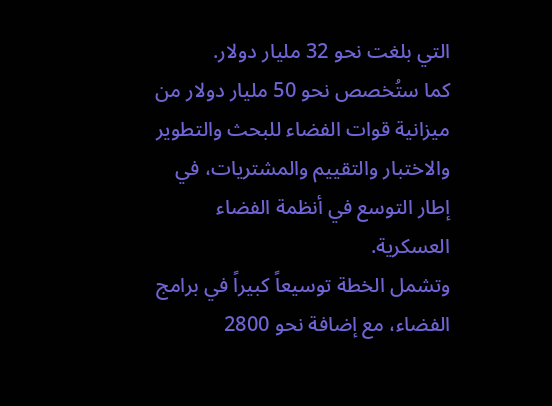التي بلغت نحو 32 مليار دولار.
كما ستُخصص نحو 50 مليار دولار من ميزانية قوات الفضاء للبحث والتطوير والاختبار والتقييم والمشتريات، في إطار التوسع في أنظمة الفضاء العسكرية.
وتشمل الخطة توسيعاً كبيراً في برامج الفضاء، مع إضافة نحو 2800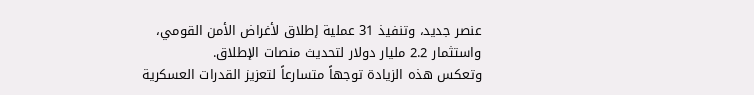عنصر جديد، وتنفيذ 31 عملية إطلاق لأغراض الأمن القومي، واستثمار 2.2 مليار دولار لتحديث منصات الإطلاق.
وتعكس هذه الزيادة توجهاً متسارعاً لتعزيز القدرات العسكرية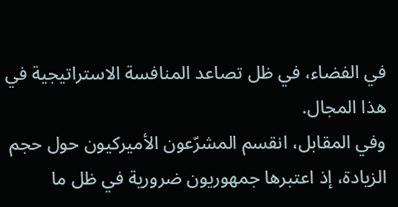في الفضاء، في ظل تصاعد المنافسة الاستراتيجية في هذا المجال.
وفي المقابل، انقسم المشرّعون الأميركيون حول حجم الزيادة، إذ اعتبرها جمهوريون ضرورية في ظل ما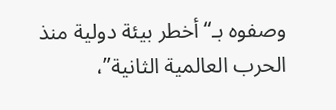وصفوه بـ“أخطر بيئة دولية منذ الحرب العالمية الثانية”،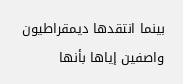بينما انتقدها ديمقراطيون واصفين إياها بأنها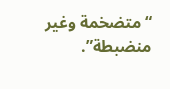“متضخمة وغير منضبطة”.